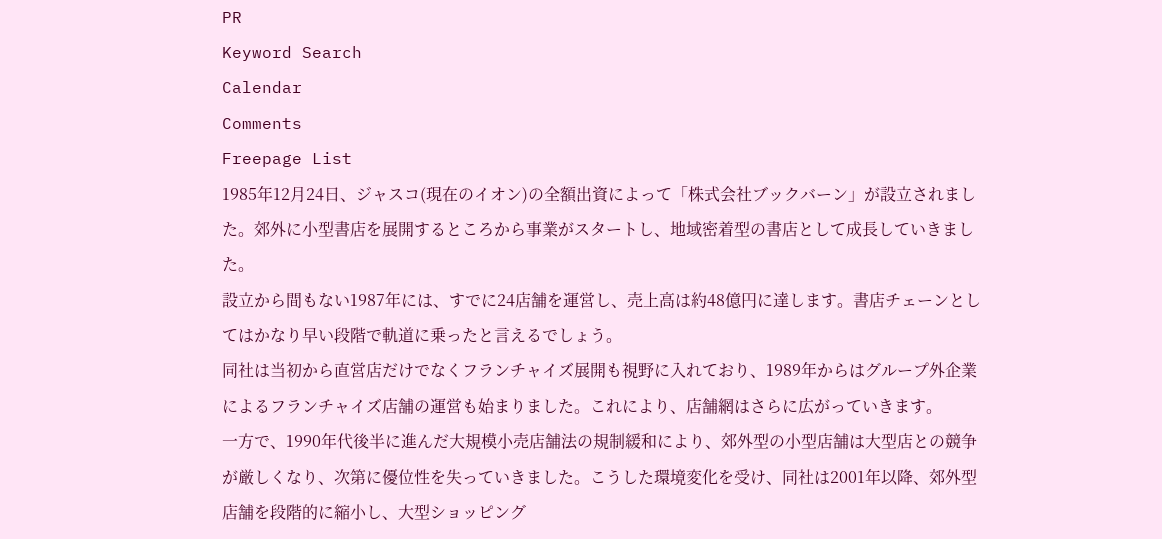PR
Keyword Search
Calendar
Comments
Freepage List
1985年12月24日、ジャスコ(現在のイオン)の全額出資によって「株式会社ブックバーン」が設立されました。郊外に小型書店を展開するところから事業がスタートし、地域密着型の書店として成長していきました。
設立から間もない1987年には、すでに24店舗を運営し、売上高は約48億円に達します。書店チェーンとしてはかなり早い段階で軌道に乗ったと言えるでしょう。
同社は当初から直営店だけでなくフランチャイズ展開も視野に入れており、1989年からはグループ外企業によるフランチャイズ店舗の運営も始まりました。これにより、店舗網はさらに広がっていきます。
一方で、1990年代後半に進んだ大規模小売店舗法の規制緩和により、郊外型の小型店舗は大型店との競争が厳しくなり、次第に優位性を失っていきました。こうした環境変化を受け、同社は2001年以降、郊外型店舗を段階的に縮小し、大型ショッピング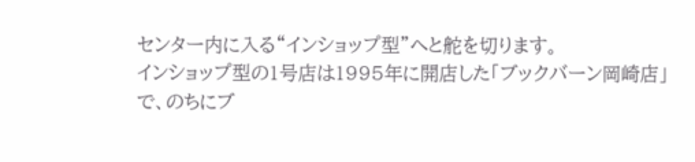センター内に入る“インショップ型”へと舵を切ります。
インショップ型の1号店は1995年に開店した「ブックバーン岡崎店」で、のちにブ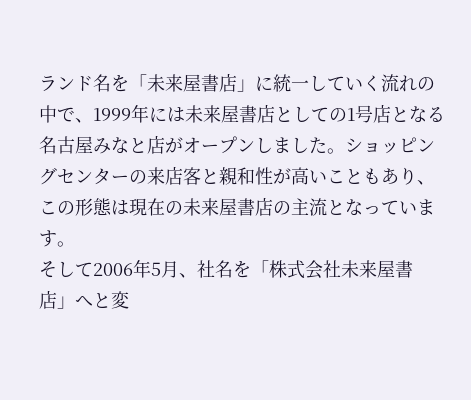ランド名を「未来屋書店」に統一していく流れの中で、1999年には未来屋書店としての1号店となる名古屋みなと店がオープンしました。ショッピングセンターの来店客と親和性が高いこともあり、この形態は現在の未来屋書店の主流となっています。
そして2006年5月、社名を「株式会社未来屋書店」へと変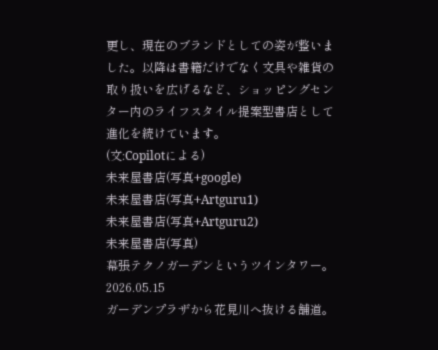更し、現在のブランドとしての姿が整いました。以降は書籍だけでなく文具や雑貨の取り扱いを広げるなど、ショッピングセンター内のライフスタイル提案型書店として進化を続けています。
(文:Copilotによる)
未来屋書店(写真+google)
未来屋書店(写真+Artguru1)
未来屋書店(写真+Artguru2)
未来屋書店(写真)
幕張テクノガーデンというツインタワー。 2026.05.15
ガーデンプラザから花見川へ抜ける舗道。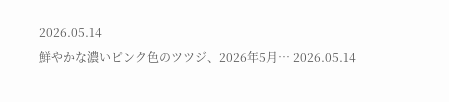2026.05.14
鮮やかな濃いピンク色のツツジ、2026年5月… 2026.05.14